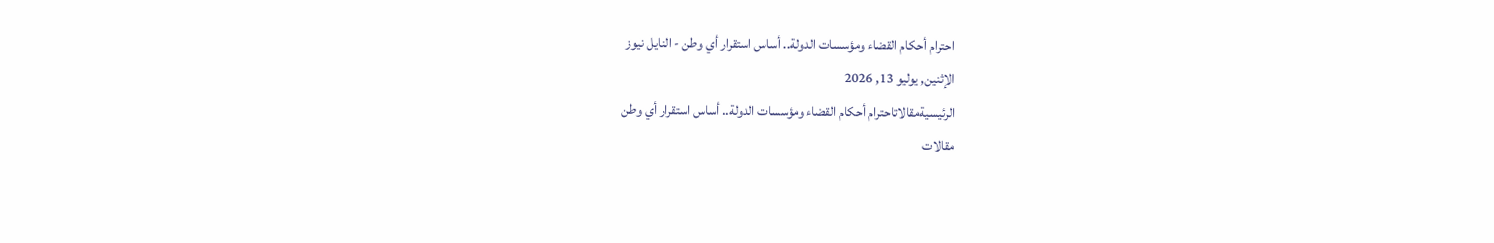احترام أحكام القضاء ومؤسسات الدولة.. أساس استقرار أي وطن - النايل نيوز
الإثنين, يوليو 13, 2026
الرئيسيةمقالاتاحترام أحكام القضاء ومؤسسات الدولة.. أساس استقرار أي وطن
مقالات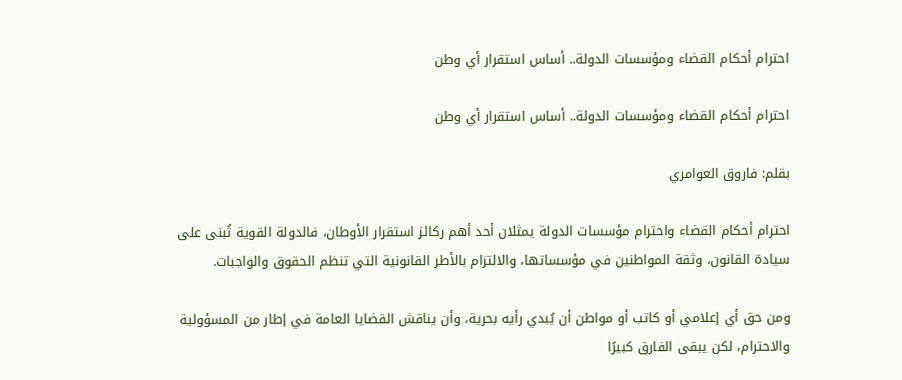احترام أحكام القضاء ومؤسسات الدولة.. أساس استقرار أي وطن

احترام أحكام القضاء ومؤسسات الدولة.. أساس استقرار أي وطن

بقلم: فاروق العوامري

احترام أحكام القضاء واحترام مؤسسات الدولة يمثلان أحد أهم ركائز استقرار الأوطان، فالدولة القوية تُبنى على سيادة القانون، وثقة المواطنين في مؤسساتها، والالتزام بالأطر القانونية التي تنظم الحقوق والواجبات.

ومن حق أي إعلامي أو كاتب أو مواطن أن يُبدي رأيه بحرية، وأن يناقش القضايا العامة في إطار من المسؤولية والاحترام، لكن يبقى الفارق كبيرًا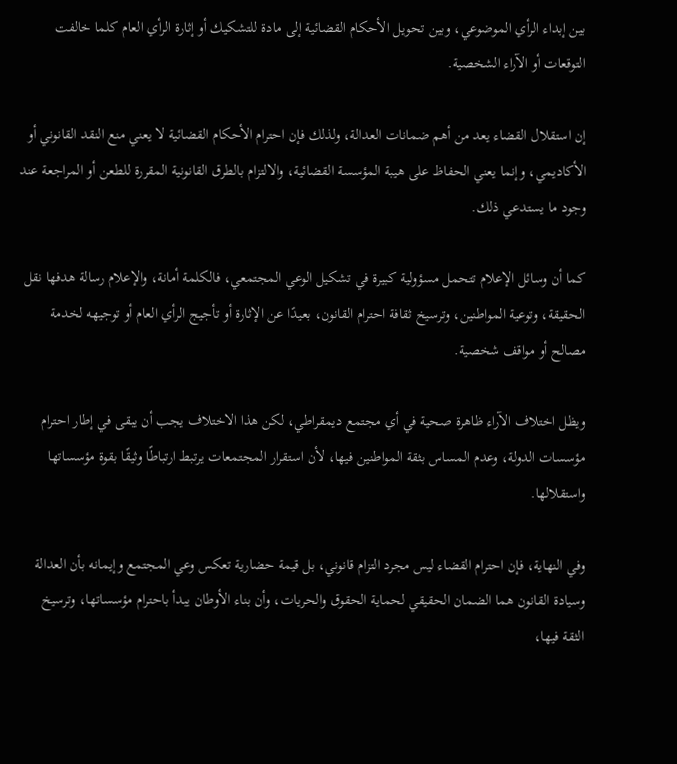بين إبداء الرأي الموضوعي، وبين تحويل الأحكام القضائية إلى مادة للتشكيك أو إثارة الرأي العام كلما خالفت التوقعات أو الآراء الشخصية.

إن استقلال القضاء يعد من أهم ضمانات العدالة، ولذلك فإن احترام الأحكام القضائية لا يعني منع النقد القانوني أو الأكاديمي، وإنما يعني الحفاظ على هيبة المؤسسة القضائية، والالتزام بالطرق القانونية المقررة للطعن أو المراجعة عند وجود ما يستدعي ذلك.

كما أن وسائل الإعلام تتحمل مسؤولية كبيرة في تشكيل الوعي المجتمعي، فالكلمة أمانة، والإعلام رسالة هدفها نقل الحقيقة، وتوعية المواطنين، وترسيخ ثقافة احترام القانون، بعيدًا عن الإثارة أو تأجيج الرأي العام أو توجيهه لخدمة مصالح أو مواقف شخصية.

ويظل اختلاف الآراء ظاهرة صحية في أي مجتمع ديمقراطي، لكن هذا الاختلاف يجب أن يبقى في إطار احترام مؤسسات الدولة، وعدم المساس بثقة المواطنين فيها، لأن استقرار المجتمعات يرتبط ارتباطًا وثيقًا بقوة مؤسساتها واستقلالها.

وفي النهاية، فإن احترام القضاء ليس مجرد التزام قانوني، بل قيمة حضارية تعكس وعي المجتمع وإيمانه بأن العدالة وسيادة القانون هما الضمان الحقيقي لحماية الحقوق والحريات، وأن بناء الأوطان يبدأ باحترام مؤسساتها، وترسيخ الثقة فيها،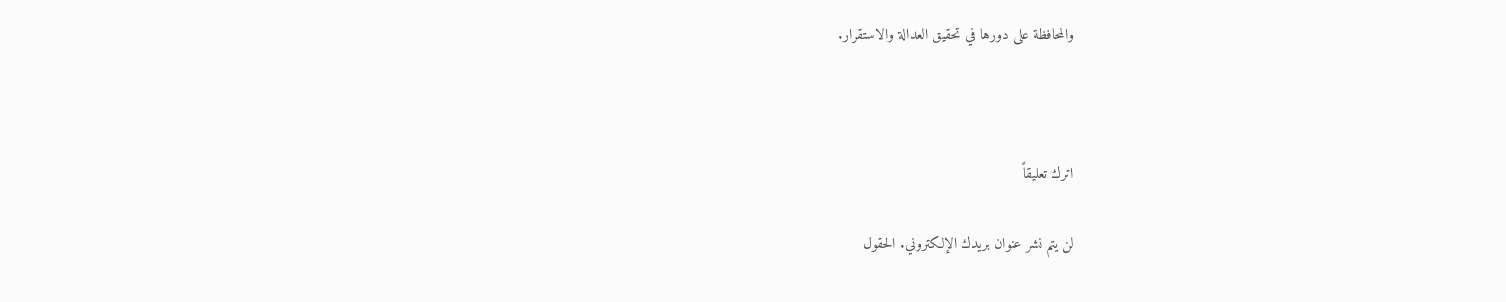والمحافظة على دورها في تحقيق العدالة والاستقرار.



اترك تعليقاً

لن يتم نشر عنوان بريدك الإلكتروني. الحقول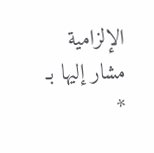الإلزامية مشار إليها بـ *